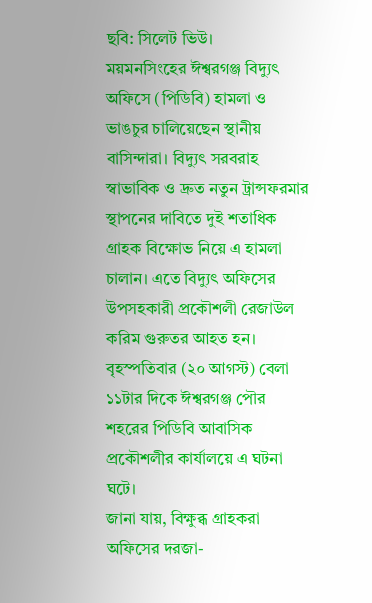ছবি: সিলেট ভিউ।
ময়মনসিংহের ঈশ্বরগঞ্জ বিদ্যুৎ অফিসে (পিডিবি) হামলা ও ভাঙচুর চালিয়েছেন স্থানীয় বাসিন্দারা। বিদ্যুৎ সরবরাহ স্বাভাবিক ও দ্রুত নতুন ট্রান্সফরমার স্থাপনের দাবিতে দুই শতাধিক গ্রাহক বিক্ষোভ নিয়ে এ হামলা চালান। এতে বিদ্যুৎ অফিসের উপসহকারী প্রকৌশলী রেজাউল করিম গুরুতর আহত হন।
বৃহস্পতিবার (২০ আগস্ট) বেলা ১১টার দিকে ঈশ্বরগঞ্জ পৌর শহরের পিডিবি আবাসিক প্রকৌশলীর কার্যালয়ে এ ঘটনা ঘটে।
জানা যায়, বিক্ষুব্ধ গ্রাহকরা অফিসের দরজা-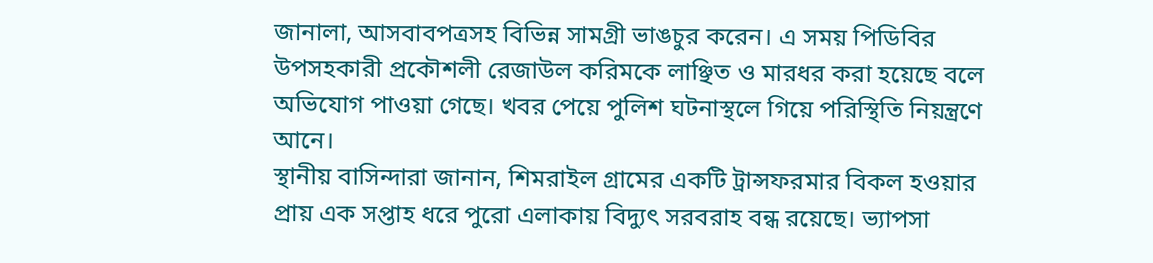জানালা, আসবাবপত্রসহ বিভিন্ন সামগ্রী ভাঙচুর করেন। এ সময় পিডিবির উপসহকারী প্রকৌশলী রেজাউল করিমকে লাঞ্ছিত ও মারধর করা হয়েছে বলে অভিযোগ পাওয়া গেছে। খবর পেয়ে পুলিশ ঘটনাস্থলে গিয়ে পরিস্থিতি নিয়ন্ত্রণে আনে।
স্থানীয় বাসিন্দারা জানান, শিমরাইল গ্রামের একটি ট্রান্সফরমার বিকল হওয়ার প্রায় এক সপ্তাহ ধরে পুরো এলাকায় বিদ্যুৎ সরবরাহ বন্ধ রয়েছে। ভ্যাপসা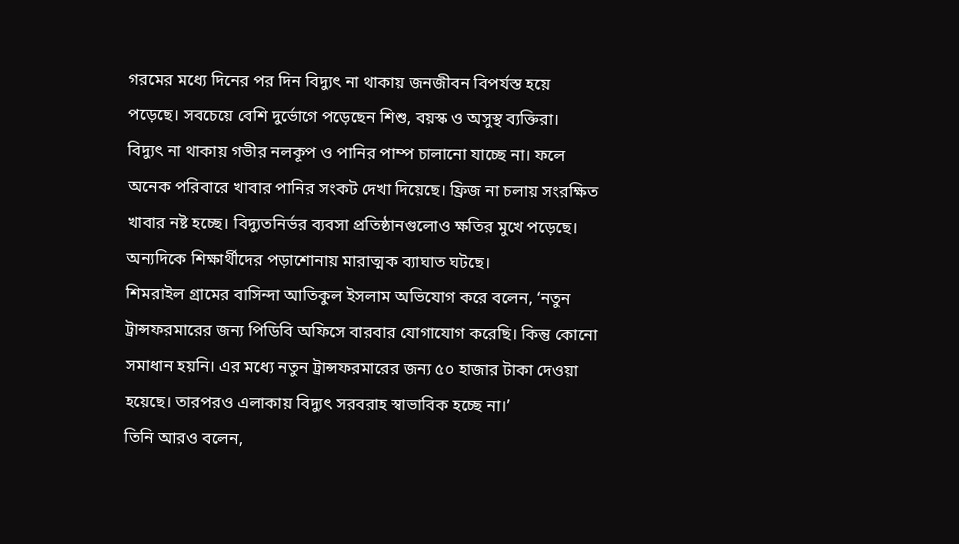গরমের মধ্যে দিনের পর দিন বিদ্যুৎ না থাকায় জনজীবন বিপর্যস্ত হয়ে পড়েছে। সবচেয়ে বেশি দুর্ভোগে পড়েছেন শিশু, বয়স্ক ও অসুস্থ ব্যক্তিরা।
বিদ্যুৎ না থাকায় গভীর নলকূপ ও পানির পাম্প চালানো যাচ্ছে না। ফলে অনেক পরিবারে খাবার পানির সংকট দেখা দিয়েছে। ফ্রিজ না চলায় সংরক্ষিত খাবার নষ্ট হচ্ছে। বিদ্যুতনির্ভর ব্যবসা প্রতিষ্ঠানগুলোও ক্ষতির মুখে পড়েছে। অন্যদিকে শিক্ষার্থীদের পড়াশোনায় মারাত্মক ব্যাঘাত ঘটছে।
শিমরাইল গ্রামের বাসিন্দা আতিকুল ইসলাম অভিযোগ করে বলেন, ‘নতুন ট্রান্সফরমারের জন্য পিডিবি অফিসে বারবার যোগাযোগ করেছি। কিন্তু কোনো সমাধান হয়নি। এর মধ্যে নতুন ট্রান্সফরমারের জন্য ৫০ হাজার টাকা দেওয়া হয়েছে। তারপরও এলাকায় বিদ্যুৎ সরবরাহ স্বাভাবিক হচ্ছে না।’
তিনি আরও বলেন,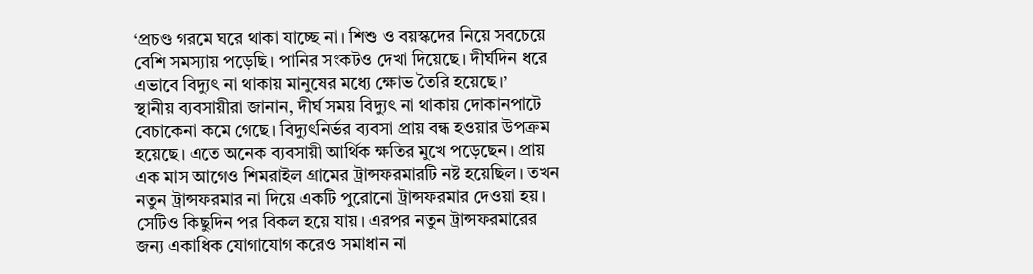‘প্রচণ্ড গরমে ঘরে থাকা যাচ্ছে না। শিশু ও বয়স্কদের নিয়ে সবচেয়ে বেশি সমস্যায় পড়েছি। পানির সংকটও দেখা দিয়েছে। দীর্ঘদিন ধরে এভাবে বিদ্যুৎ না থাকায় মানুষের মধ্যে ক্ষোভ তৈরি হয়েছে।’
স্থানীয় ব্যবসায়ীরা জানান, দীর্ঘ সময় বিদ্যুৎ না থাকায় দোকানপাটে বেচাকেনা কমে গেছে। বিদ্যুৎনির্ভর ব্যবসা প্রায় বন্ধ হওয়ার উপক্রম হয়েছে। এতে অনেক ব্যবসায়ী আর্থিক ক্ষতির মুখে পড়েছেন। প্রায় এক মাস আগেও শিমরাইল গ্রামের ট্রান্সফরমারটি নষ্ট হয়েছিল। তখন নতুন ট্রান্সফরমার না দিয়ে একটি পুরোনো ট্রান্সফরমার দেওয়া হয়। সেটিও কিছুদিন পর বিকল হয়ে যায়। এরপর নতুন ট্রান্সফরমারের জন্য একাধিক যোগাযোগ করেও সমাধান না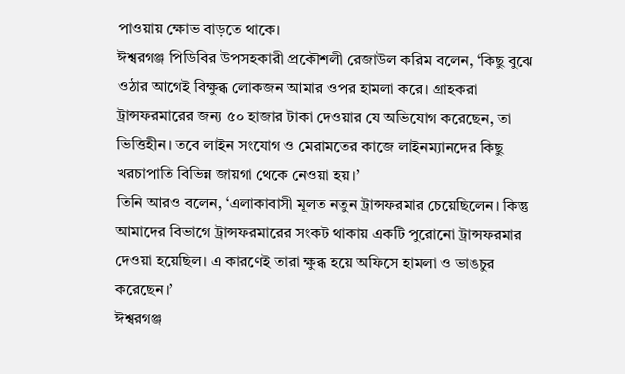পাওয়ায় ক্ষোভ বাড়তে থাকে।
ঈশ্বরগঞ্জ পিডিবির উপসহকারী প্রকৌশলী রেজাউল করিম বলেন, ‘কিছু বুঝে ওঠার আগেই বিক্ষুব্ধ লোকজন আমার ওপর হামলা করে। গ্রাহকরা ট্রান্সফরমারের জন্য ৫০ হাজার টাকা দেওয়ার যে অভিযোগ করেছেন, তা ভিত্তিহীন। তবে লাইন সংযোগ ও মেরামতের কাজে লাইনম্যানদের কিছু খরচাপাতি বিভিন্ন জায়গা থেকে নেওয়া হয়।’
তিনি আরও বলেন, ‘এলাকাবাসী মূলত নতুন ট্রান্সফরমার চেয়েছিলেন। কিন্তু আমাদের বিভাগে ট্রান্সফরমারের সংকট থাকায় একটি পুরোনো ট্রান্সফরমার দেওয়া হয়েছিল। এ কারণেই তারা ক্ষুব্ধ হয়ে অফিসে হামলা ও ভাঙচুর করেছেন।’
ঈশ্বরগঞ্জ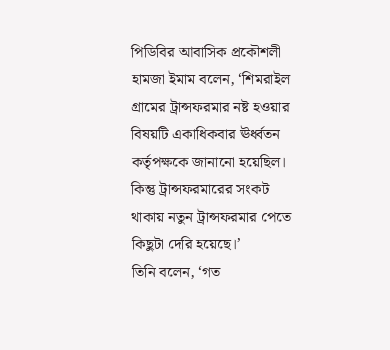পিডিবির আবাসিক প্রকৌশলী হামজা ইমাম বলেন, ‘শিমরাইল গ্রামের ট্রান্সফরমার নষ্ট হওয়ার বিষয়টি একাধিকবার ঊর্ধ্বতন কর্তৃপক্ষকে জানানো হয়েছিল। কিন্তু ট্রান্সফরমারের সংকট থাকায় নতুন ট্রান্সফরমার পেতে কিছুটা দেরি হয়েছে।’
তিনি বলেন, ‘গত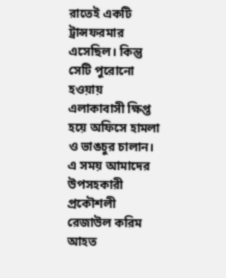রাতেই একটি ট্রান্সফরমার এসেছিল। কিন্তু সেটি পুরোনো হওয়ায় এলাকাবাসী ক্ষিপ্ত হয়ে অফিসে হামলা ও ভাঙচুর চালান। এ সময় আমাদের উপসহকারী প্রকৌশলী রেজাউল করিম আহত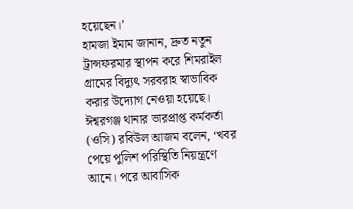হয়েছেন।’
হামজা ইমাম জানান, দ্রুত নতুন ট্রান্সফরমার স্থাপন করে শিমরাইল গ্রামের বিদ্যুৎ সরবরাহ স্বাভাবিক করার উদ্যোগ নেওয়া হয়েছে।
ঈশ্বরগঞ্জ থানার ভারপ্রাপ্ত কর্মকর্তা (ওসি) রবিউল আজম বলেন, ‘খবর পেয়ে পুলিশ পরিস্থিতি নিয়ন্ত্রণে আনে। পরে আবাসিক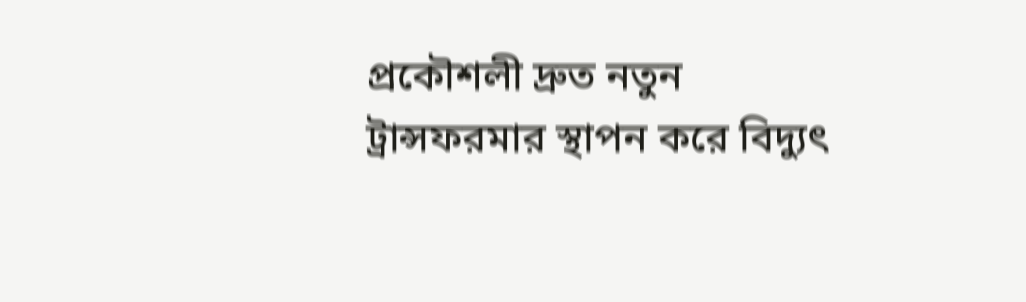প্রকৌশলী দ্রুত নতুন ট্রান্সফরমার স্থাপন করে বিদ্যুৎ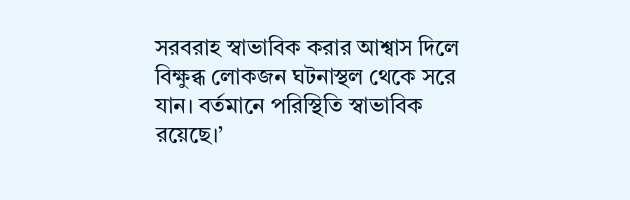সরবরাহ স্বাভাবিক করার আশ্বাস দিলে বিক্ষুব্ধ লোকজন ঘটনাস্থল থেকে সরে যান। বর্তমানে পরিস্থিতি স্বাভাবিক রয়েছে।’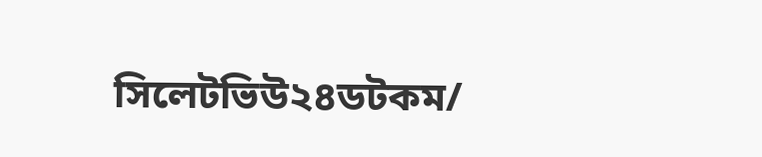সিলেটভিউ২৪ডটকম/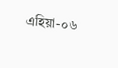এহিয়া-০৬